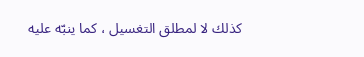كذلك لا لمطلق التغسيل ، كما ينبّه عليه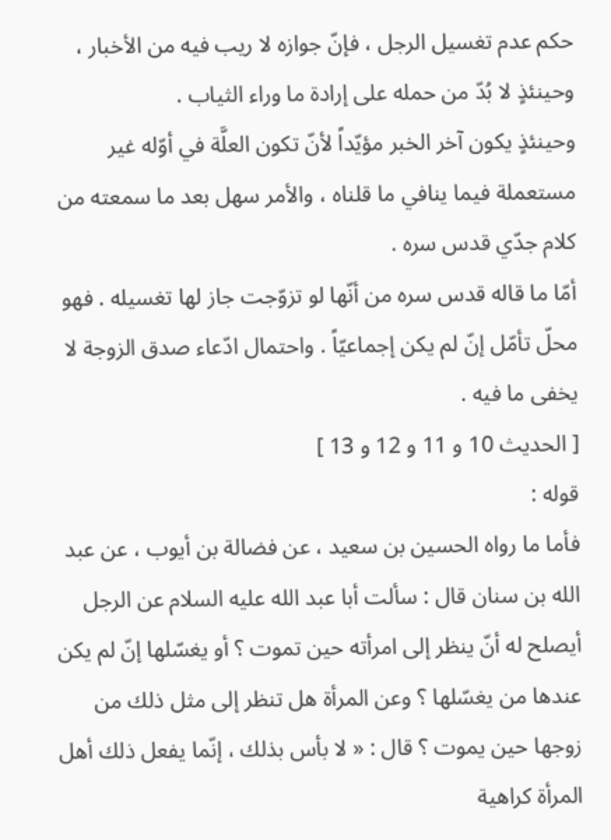حكم عدم تغسيل الرجل ، فإنّ جوازه لا ريب فيه من الأخبار ، وحينئذٍ لا بُدّ من حمله على إرادة ما وراء الثياب .
وحينئذٍ يكون آخر الخبر مؤيّداً لأنّ تكون العلَّة في أوّله غير مستعملة فيما ينافي ما قلناه ، والأمر سهل بعد ما سمعته من كلام جدّي قدس سره .
أمّا ما قاله قدس سره من أنّها لو تزوّجت جاز لها تغسيله . فهو محلّ تأمّل إنّ لم يكن إجماعيّاً . واحتمال ادّعاء صدق الزوجة لا يخفى ما فيه .
[ الحديث 10 و 11 و 12 و 13 ]
قوله :
فأما ما رواه الحسين بن سعيد ، عن فضالة بن أيوب ، عن عبد الله بن سنان قال : سألت أبا عبد الله عليه السلام عن الرجل أيصلح له أنّ ينظر إلى امرأته حين تموت ؟ أو يغسّلها إنّ لم يكن عندها من يغسّلها ؟ وعن المرأة هل تنظر إلى مثل ذلك من زوجها حين يموت ؟ قال : « لا بأس بذلك ، إنّما يفعل ذلك أهل المرأة كراهية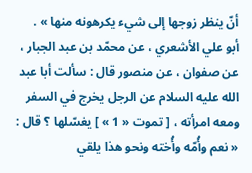أنّ ينظر زوجها إلى شيء يكرهونه منها » .
أبو علي الأشعري ، عن محمّد بن عبد الجبار ، عن صفوان ، عن منصور قال : سألت أبا عبد الله عليه السلام عن الرجل يخرج في السفر ومعه امرأته ، [ تموت « 1 » ] يغسّلها ؟ قال : « نعم وأُمّه وأُخته ونحو هذا يلقي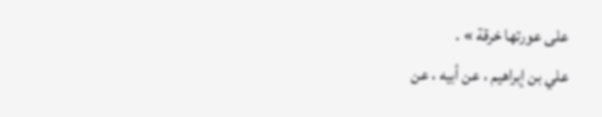على عورتها خرقة » .
علي بن إبراهيم ، عن أبيه ، عن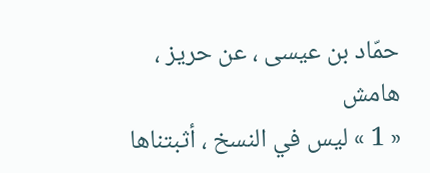حمّاد بن عيسى ، عن حريز ،
هامش
« 1 » ليس في النسخ ، أثبتناها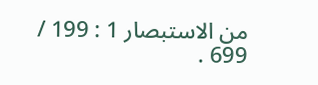من الاستبصار 1 : 199 / 699 .